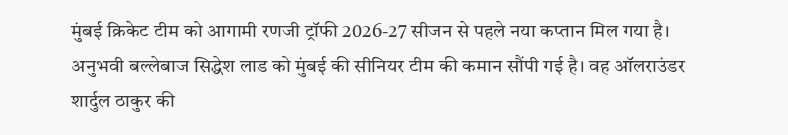मुंबई क्रिकेट टीम को आगामी रणजी ट्रॉफी 2026-27 सीजन से पहले नया कप्तान मिल गया है। अनुभवी बल्लेबाज सिद्धेश लाड को मुंबई की सीनियर टीम की कमान सौंपी गई है। वह ऑलराउंडर शार्दुल ठाकुर की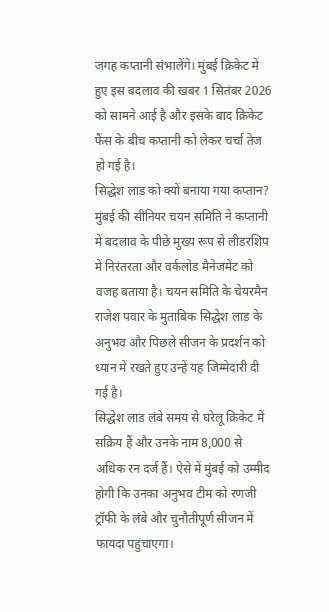जगह कप्तानी संभालेंगे। मुंबई क्रिकेट में हुए इस बदलाव की खबर 1 सितंबर 2026 को सामने आई है और इसके बाद क्रिकेट फैंस के बीच कप्तानी को लेकर चर्चा तेज हो गई है।
सिद्धेश लाड को क्यों बनाया गया कप्तान?
मुंबई की सीनियर चयन समिति ने कप्तानी में बदलाव के पीछे मुख्य रूप से लीडरशिप में निरंतरता और वर्कलोड मैनेजमेंट को वजह बताया है। चयन समिति के चेयरमैन राजेश पवार के मुताबिक सिद्धेश लाड के अनुभव और पिछले सीजन के प्रदर्शन को ध्यान में रखते हुए उन्हें यह जिम्मेदारी दी गई है।
सिद्धेश लाड लंबे समय से घरेलू क्रिकेट में सक्रिय हैं और उनके नाम 8,000 से अधिक रन दर्ज हैं। ऐसे में मुंबई को उम्मीद होगी कि उनका अनुभव टीम को रणजी ट्रॉफी के लंबे और चुनौतीपूर्ण सीजन में फायदा पहुंचाएगा।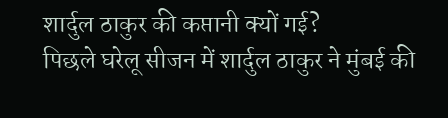शार्दुल ठाकुर की कप्तानी क्यों गई?
पिछले घरेलू सीजन में शार्दुल ठाकुर ने मुंबई की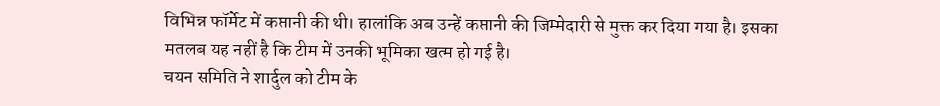विभिन्न फॉर्मेट में कप्तानी की थी। हालांकि अब उन्हें कप्तानी की जिम्मेदारी से मुक्त कर दिया गया है। इसका मतलब यह नहीं है कि टीम में उनकी भूमिका खत्म हो गई है।
चयन समिति ने शार्दुल को टीम के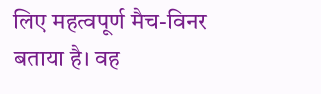लिए महत्वपूर्ण मैच-विनर बताया है। वह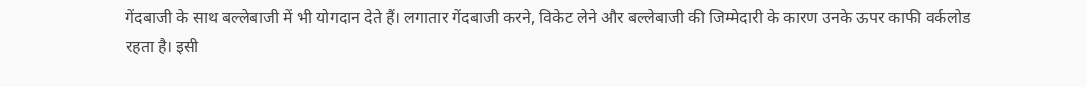गेंदबाजी के साथ बल्लेबाजी में भी योगदान देते हैं। लगातार गेंदबाजी करने, विकेट लेने और बल्लेबाजी की जिम्मेदारी के कारण उनके ऊपर काफी वर्कलोड रहता है। इसी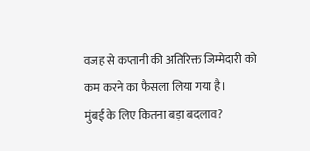वजह से कप्तानी की अतिरिक्त जिम्मेदारी को कम करने का फैसला लिया गया है।
मुंबई के लिए कितना बड़ा बदलाव?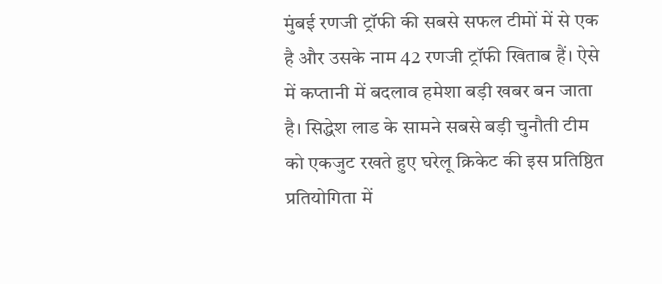मुंबई रणजी ट्रॉफी की सबसे सफल टीमों में से एक है और उसके नाम 42 रणजी ट्रॉफी खिताब हैं। ऐसे में कप्तानी में बदलाव हमेशा बड़ी खबर बन जाता है। सिद्धेश लाड के सामने सबसे बड़ी चुनौती टीम को एकजुट रखते हुए घरेलू क्रिकेट की इस प्रतिष्ठित प्रतियोगिता में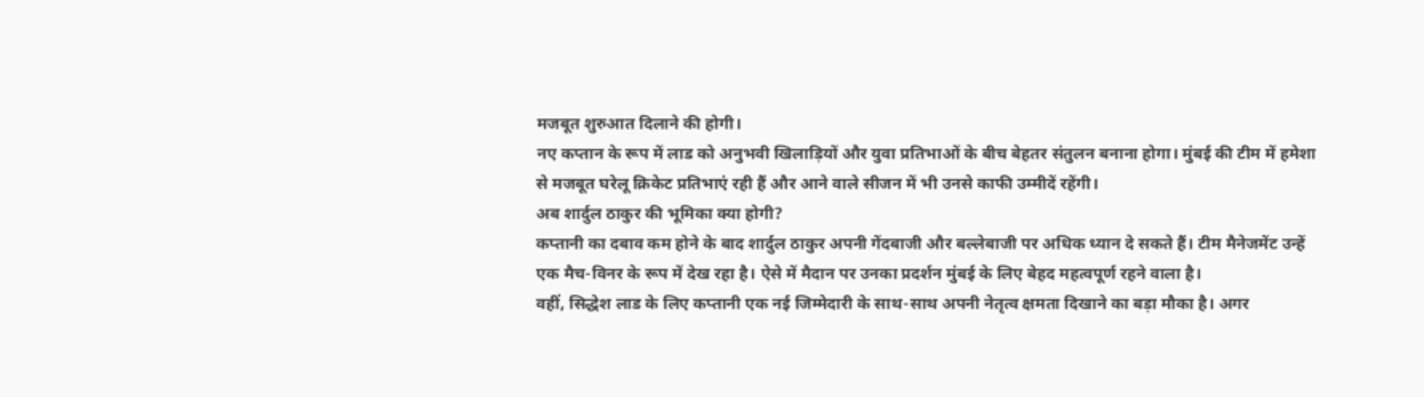मजबूत शुरुआत दिलाने की होगी।
नए कप्तान के रूप में लाड को अनुभवी खिलाड़ियों और युवा प्रतिभाओं के बीच बेहतर संतुलन बनाना होगा। मुंबई की टीम में हमेशा से मजबूत घरेलू क्रिकेट प्रतिभाएं रही हैं और आने वाले सीजन में भी उनसे काफी उम्मीदें रहेंगी।
अब शार्दुल ठाकुर की भूमिका क्या होगी?
कप्तानी का दबाव कम होने के बाद शार्दुल ठाकुर अपनी गेंदबाजी और बल्लेबाजी पर अधिक ध्यान दे सकते हैं। टीम मैनेजमेंट उन्हें एक मैच-विनर के रूप में देख रहा है। ऐसे में मैदान पर उनका प्रदर्शन मुंबई के लिए बेहद महत्वपूर्ण रहने वाला है।
वहीं, सिद्धेश लाड के लिए कप्तानी एक नई जिम्मेदारी के साथ-साथ अपनी नेतृत्व क्षमता दिखाने का बड़ा मौका है। अगर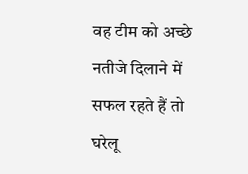वह टीम को अच्छे नतीजे दिलाने में सफल रहते हैं तो घरेलू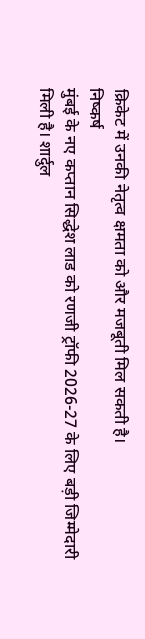क्रिकेट में उनकी नेतृत्व क्षमता को और मजबूती मिल सकती है।
निष्कर्ष
मुंबई के नए कप्तान सिद्धेश लाड को रणजी ट्रॉफी 2026-27 के लिए बड़ी जिम्मेदारी मिली है। शार्दुल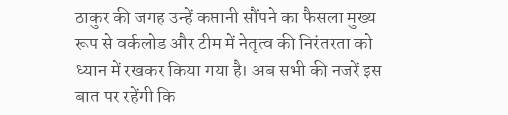ठाकुर की जगह उन्हें कप्तानी सौंपने का फैसला मुख्य रूप से वर्कलोड और टीम में नेतृत्व की निरंतरता को ध्यान में रखकर किया गया है। अब सभी की नजरें इस बात पर रहेंगी कि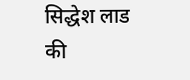सिद्धेश लाड की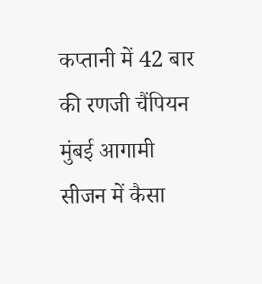कप्तानी में 42 बार की रणजी चैंपियन मुंबई आगामी सीजन में कैसा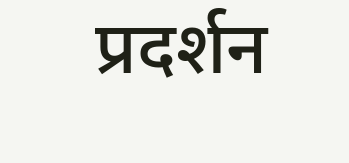प्रदर्शन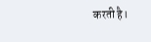करती है।